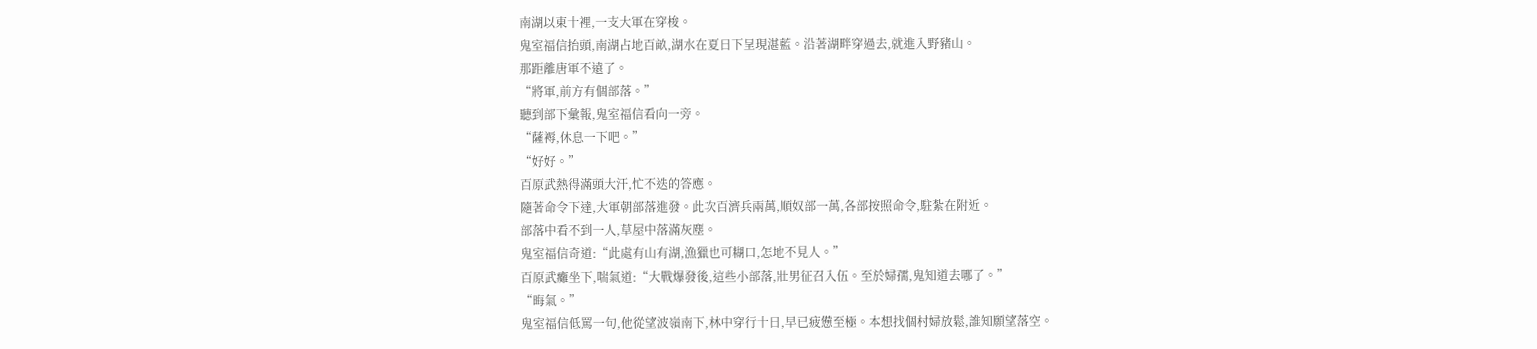南湖以東十裡,一支大軍在穿梭。
鬼室福信抬頭,南湖占地百畝,湖水在夏日下呈現湛藍。沿著湖畔穿過去,就進入野豬山。
那距離唐軍不遠了。
“將軍,前方有個部落。”
聽到部下彙報,鬼室福信看向一旁。
“薩褥,休息一下吧。”
“好好。”
百原武熱得滿頭大汗,忙不迭的答應。
隨著命令下達,大軍朝部落進發。此次百濟兵兩萬,順奴部一萬,各部按照命令,駐紮在附近。
部落中看不到一人,草屋中落滿灰塵。
鬼室福信奇道:“此處有山有湖,漁獵也可糊口,怎地不見人。”
百原武癱坐下,喘氣道:“大戰爆發後,這些小部落,壯男征召入伍。至於婦孺,鬼知道去哪了。”
“晦氣。”
鬼室福信低罵一句,他從望波嶺南下,林中穿行十日,早已疲憊至極。本想找個村婦放鬆,誰知願望落空。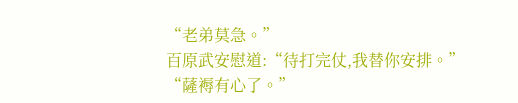“老弟莫急。”
百原武安慰道:“待打完仗,我替你安排。”
“薩褥有心了。”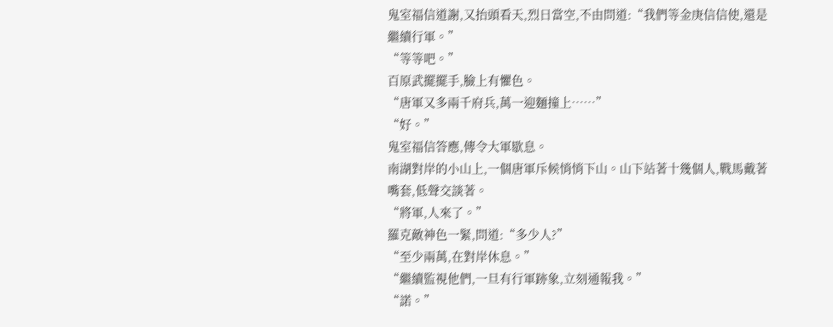鬼室福信道謝,又抬頭看天,烈日當空,不由問道:“我們等金庚信信使,還是繼續行軍。”
“等等吧。”
百原武擺擺手,臉上有懼色。
“唐軍又多兩千府兵,萬一迎麵撞上……”
“好。”
鬼室福信答應,傳令大軍歇息。
南湖對岸的小山上,一個唐軍斥候悄悄下山。山下站著十幾個人,戰馬戴著嘴套,低聲交談著。
“將軍,人來了。”
羅克敵神色一緊,問道:“多少人?”
“至少兩萬,在對岸休息。”
“繼續監視他們,一旦有行軍跡象,立刻通報我。”
“諾。”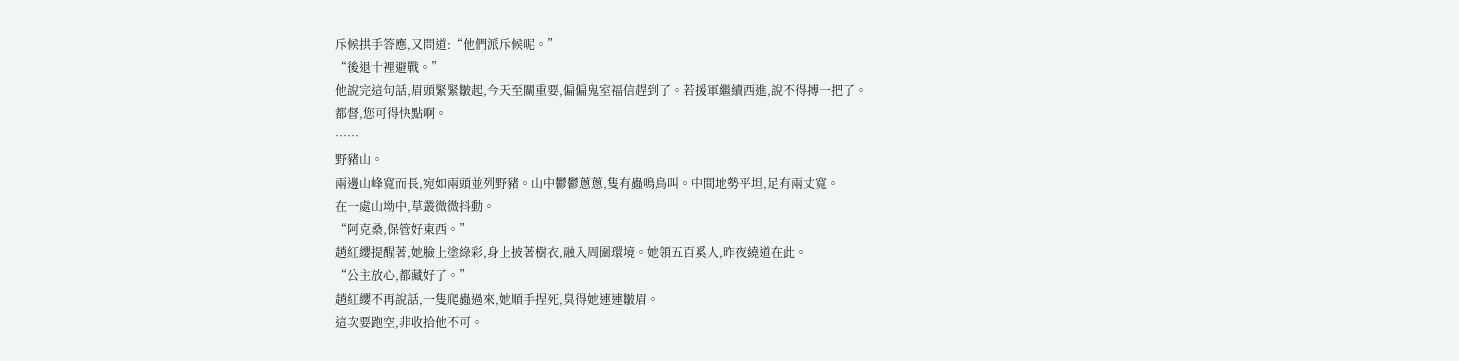斥候拱手答應,又問道:“他們派斥候呢。”
“後退十裡避戰。”
他說完這句話,眉頭緊緊皺起,今天至關重要,偏偏鬼室福信趕到了。若援軍繼續西進,說不得搏一把了。
都督,您可得快點啊。
……
野豬山。
兩邊山峰寬而長,宛如兩頭並列野豬。山中鬱鬱蔥蔥,隻有蟲鳴鳥叫。中間地勢平坦,足有兩丈寬。
在一處山坳中,草叢微微抖動。
“阿克桑,保管好東西。”
趙紅纓提醒著,她臉上塗綠彩,身上披著樹衣,融入周圍環境。她領五百奚人,昨夜繞道在此。
“公主放心,都藏好了。”
趙紅纓不再說話,一隻爬蟲過來,她順手捏死,臭得她連連皺眉。
這次要跑空,非收拾他不可。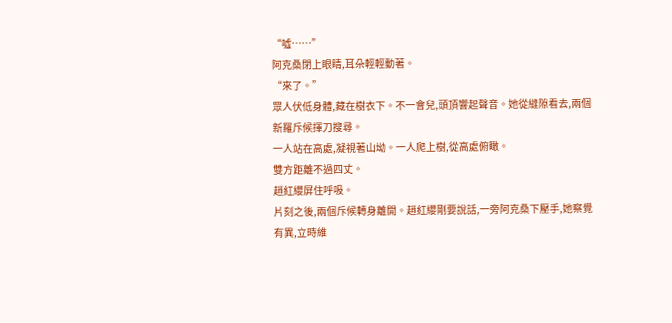“噓……”
阿克桑閉上眼睛,耳朵輕輕動著。
“來了。”
眾人伏低身體,藏在樹衣下。不一會兒,頭頂響起聲音。她從縫隙看去,兩個新羅斥候揮刀搜尋。
一人站在高處,凝視著山坳。一人爬上樹,從高處俯瞰。
雙方距離不過四丈。
趙紅纓屏住呼吸。
片刻之後,兩個斥候轉身離開。趙紅纓剛要說話,一旁阿克桑下壓手,她察覺有異,立時維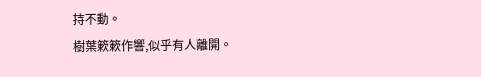持不動。
樹葉簌簌作響,似乎有人離開。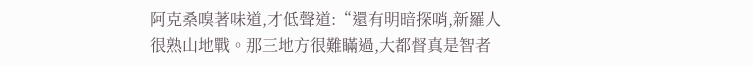阿克桑嗅著味道,才低聲道:“還有明暗探哨,新羅人很熟山地戰。那三地方很難瞞過,大都督真是智者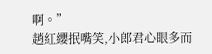啊。”
趙紅纓抿嘴笑,小郎君心眼多而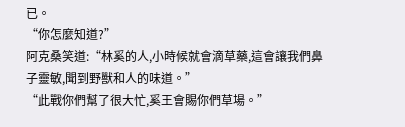已。
“你怎麼知道?”
阿克桑笑道:“林奚的人,小時候就會滴草藥,這會讓我們鼻子靈敏,聞到野獸和人的味道。”
“此戰你們幫了很大忙,奚王會賜你們草場。”